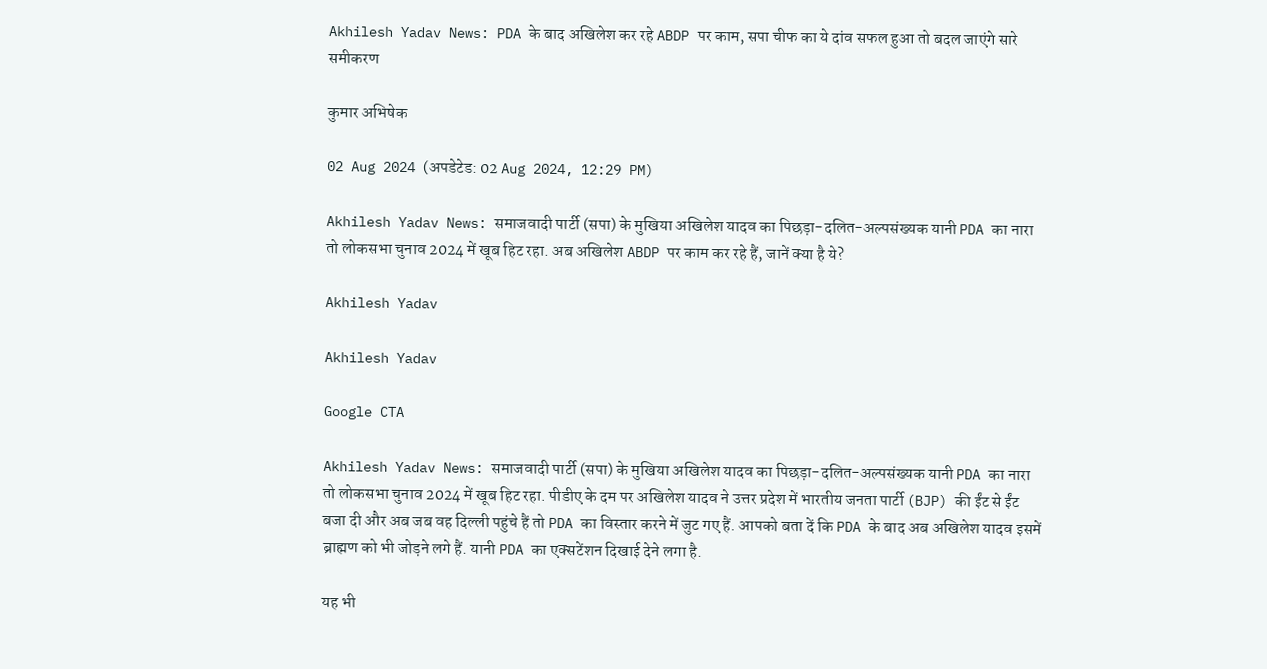Akhilesh Yadav News: PDA के बाद अखिलेश कर रहे ABDP पर काम, सपा चीफ का ये दांव सफल हुआ तो बदल जाएंगे सारे समीकरण

कुमार अभिषेक

02 Aug 2024 (अपडेटेड: 02 Aug 2024, 12:29 PM)

Akhilesh Yadav News: समाजवादी पार्टी (सपा) के मुखिया अखिलेश यादव का पिछड़ा-दलित-अल्पसंख्यक यानी PDA का नारा तो लोकसभा चुनाव 2024 में खूब हिट रहा. अब अखिलेश ABDP पर काम कर रहे हैं, जानें क्या है ये?

Akhilesh Yadav

Akhilesh Yadav

Google CTA

Akhilesh Yadav News: समाजवादी पार्टी (सपा) के मुखिया अखिलेश यादव का पिछड़ा-दलित-अल्पसंख्यक यानी PDA का नारा तो लोकसभा चुनाव 2024 में खूब हिट रहा. पीडीए के दम पर अखिलेश यादव ने उत्तर प्रदेश में भारतीय जनता पार्टी (BJP) की ईंट से ईंट बजा दी और अब जब वह दिल्ली पहुंचे हैं तो PDA का विस्तार करने में जुट गए हैं. आपको बता दें कि PDA के बाद अब अखिलेश यादव इसमें ब्राह्मण को भी जोड़ने लगे हैं. यानी PDA का एक्सटेंशन दिखाई देने लगा है.

यह भी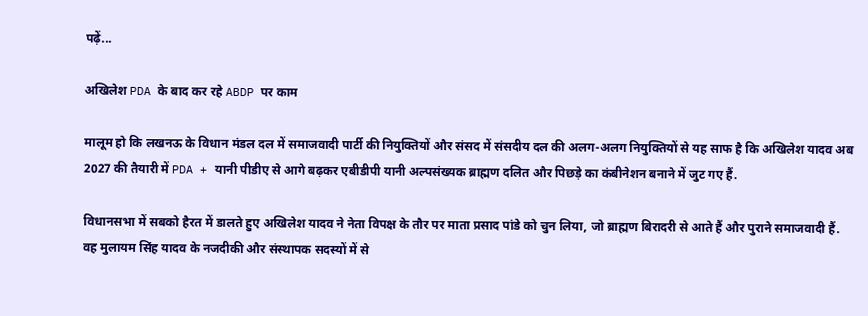पढ़ें...

अखिलेश PDA के बाद कर रहे ABDP पर काम

मालूम हो कि लखनऊ के विधान मंडल दल में समाजवादी पार्टी की नियुक्तियों और संसद में संसदीय दल की अलग-अलग नियुक्तियों से यह साफ है कि अखिलेश यादव अब 2027 की तैयारी में PDA + यानी पीडीए से आगे बढ़कर एबीडीपी यानी अल्पसंख्यक ब्राह्मण दलित और पिछड़े का कंबीनेशन बनाने में जुट गए हैं.

विधानसभा में सबको हैरत में डालते हुए अखिलेश यादव ने नेता विपक्ष के तौर पर माता प्रसाद पांडे को चुन लिया, जो ब्राह्मण बिरादरी से आते हैं और पुराने समाजवादी हैं. वह मुलायम सिंह यादव के नजदीकी और संस्थापक सदस्यों में से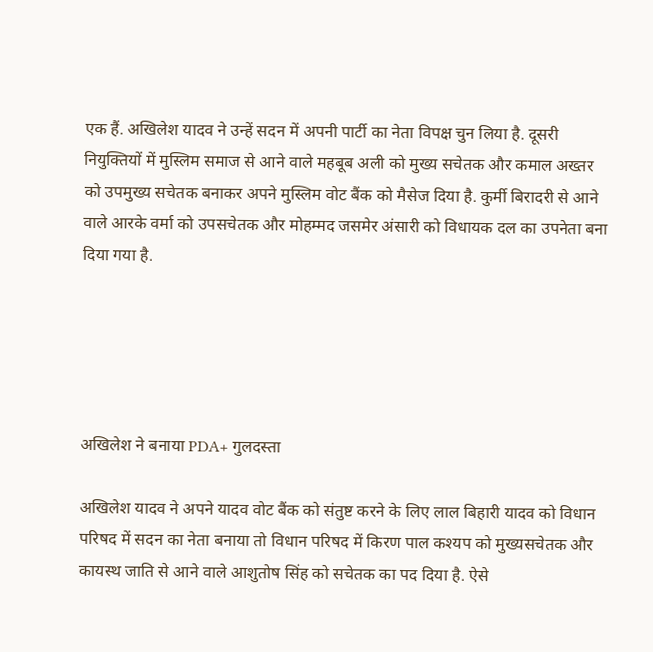एक हैं. अखिलेश यादव ने उन्हें सदन में अपनी पार्टी का नेता विपक्ष चुन लिया है. दूसरी नियुक्तियों में मुस्लिम समाज से आने वाले महबूब अली को मुख्य सचेतक और कमाल अख्तर को उपमुख्य सचेतक बनाकर अपने मुस्लिम वोट बैंक को मैसेज दिया है. कुर्मी बिरादरी से आने वाले आरके वर्मा को उपसचेतक और मोहम्मद जसमेर अंसारी को विधायक दल का उपनेता बना दिया गया है.





अखिलेश ने बनाया PDA+ गुलदस्ता

अखिलेश यादव ने अपने यादव वोट बैंक को संतुष्ट करने के लिए लाल बिहारी यादव को विधान परिषद में सदन का नेता बनाया तो विधान परिषद में किरण पाल कश्यप को मुख्यसचेतक और कायस्थ जाति से आने वाले आशुतोष सिंह को सचेतक का पद दिया है. ऐसे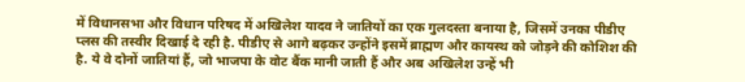में विधानसभा और विधान परिषद में अखिलेश यादव ने जातियों का एक गुलदस्ता बनाया है, जिसमें उनका पीडीए प्लस की तस्वीर दिखाई दे रही है. पीडीए से आगे बढ़कर उन्होंने इसमें ब्राह्मण और कायस्थ को जोड़ने की कोशिश की है. ये वे दोनों जातियां हैं, जो भाजपा के वोट बैंक मानी जाती हैं और अब अखिलेश उन्हें भी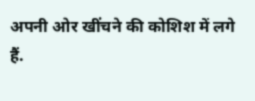अपनी ओर खींचने की कोशिश में लगे हैं.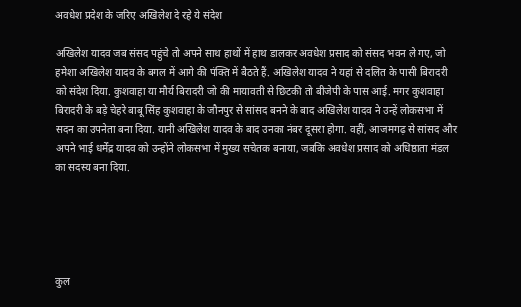अवधेश प्रदेश के जरिए अखिलेश दे रहे ये संदेश

अखिलेश यादव जब संसद पहुंचे तो अपने साथ हाथों में हाथ डालकर अवधेश प्रसाद को संसद भवन ले गए, जो हमेशा अखिलेश यादव के बगल में आगे की पंक्ति में बैठते हैं. अखिलेश यादव ने यहां से दलित के पासी बिरादरी को संदेश दिया. कुशवाहा या मौर्य बिरादरी जो की मायावती से छिटकी तो बीजेपी के पास आई. मगर कुशवाहा बिरादरी के बड़े चेहरे बाबू सिंह कुशवाहा के जौनपुर से सांसद बनने के बाद अखिलेश यादव ने उन्हें लोकसभा में सदन का उपनेता बना दिया. यानी अखिलेश यादव के बाद उनका नंबर दूसरा होगा. वहीं, आजमगढ़ से सांसद और अपने भाई धर्मेंद्र यादव को उन्होंने लोकसभा में मुख्य सचेतक बनाया, जबकि अवधेश प्रसाद को अधिष्ठाता मंडल का सदस्य बना दिया.





कुल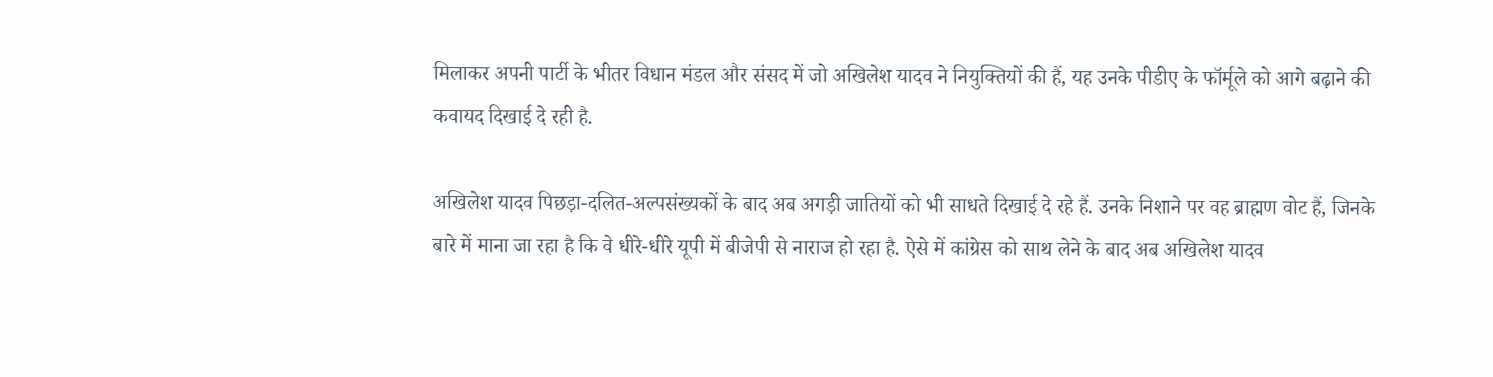मिलाकर अपनी पार्टी के भीतर विधान मंडल और संसद में जो अखिलेश यादव ने नियुक्तियों की हैं, यह उनके पीडीए के फॉर्मूले को आगे बढ़ाने की कवायद दिखाई दे रही है.

अखिलेश यादव पिछड़ा-दलित-अल्पसंख्यकों के बाद अब अगड़ी जातियों को भी साधते दिखाई दे रहे हैं. उनके निशाने पर वह ब्राह्मण वोट हैं, जिनके बारे में माना जा रहा है कि वे धीरे-धीरे यूपी में बीजेपी से नाराज हो रहा है. ऐसे में कांग्रेस को साथ लेने के बाद अब अखिलेश यादव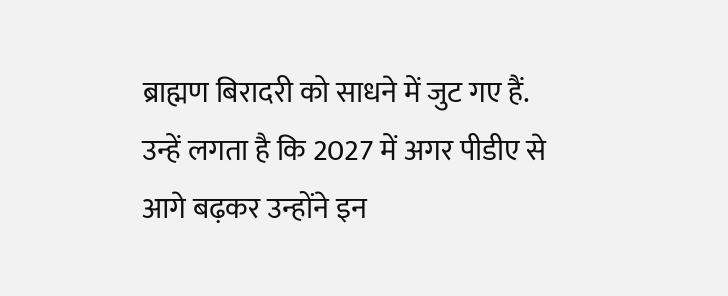ब्राह्मण बिरादरी को साधने में जुट गए हैं. उन्हें लगता है कि 2027 में अगर पीडीए से आगे बढ़कर उन्होंने इन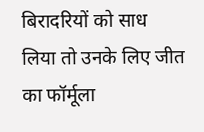बिरादरियों को साध लिया तो उनके लिए जीत का फॉर्मूला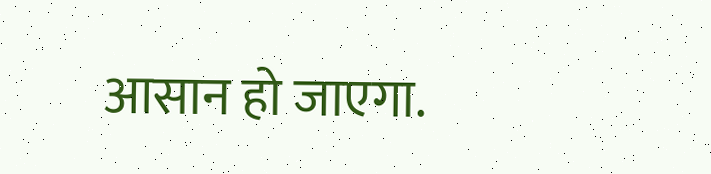आसान हो जाएगा.